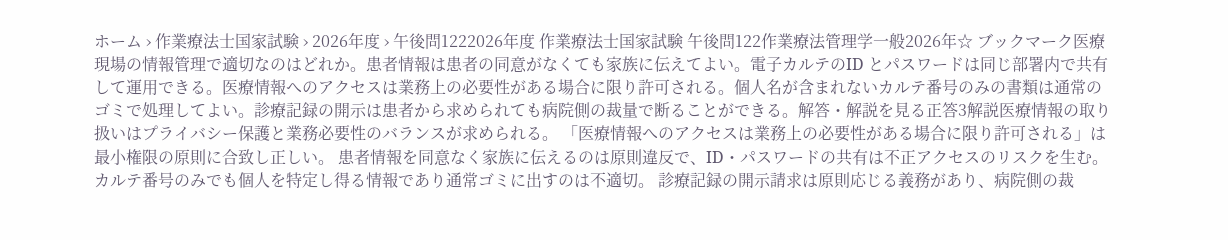ホーム › 作業療法士国家試験 › 2026年度 › 午後問1222026年度 作業療法士国家試験 午後問122作業療法管理学一般2026年☆ ブックマーク医療現場の情報管理で適切なのはどれか。患者情報は患者の同意がなくても家族に伝えてよい。電子カルテのID とパスワードは同じ部署内で共有して運用できる。医療情報へのアクセスは業務上の必要性がある場合に限り許可される。個人名が含まれないカルテ番号のみの書類は通常のゴミで処理してよい。診療記録の開示は患者から求められても病院側の裁量で断ることができる。解答・解説を見る正答3解説医療情報の取り扱いはプライバシー保護と業務必要性のバランスが求められる。 「医療情報へのアクセスは業務上の必要性がある場合に限り許可される」は最小権限の原則に合致し正しい。 患者情報を同意なく家族に伝えるのは原則違反で、ID・パスワードの共有は不正アクセスのリスクを生む。 カルテ番号のみでも個人を特定し得る情報であり通常ゴミに出すのは不適切。 診療記録の開示請求は原則応じる義務があり、病院側の裁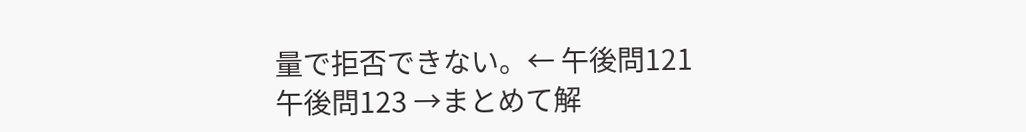量で拒否できない。← 午後問121午後問123 →まとめて解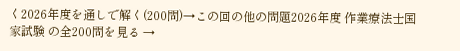く2026年度を通しで解く(200問)→この回の他の問題2026年度 作業療法士国家試験 の全200問を見る →